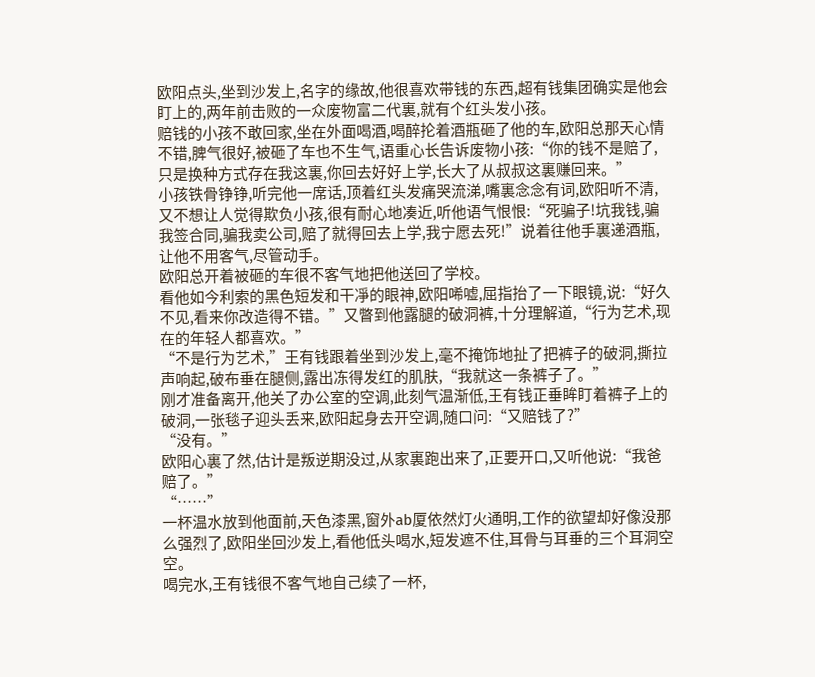欧阳点头,坐到沙发上,名字的缘故,他很喜欢带钱的东西,超有钱集团确实是他会盯上的,两年前击败的一众废物富二代裏,就有个红头发小孩。
赔钱的小孩不敢回家,坐在外面喝酒,喝醉抡着酒瓶砸了他的车,欧阳总那天心情不错,脾气很好,被砸了车也不生气,语重心长告诉废物小孩:“你的钱不是赔了,只是换种方式存在我这裏,你回去好好上学,长大了从叔叔这裏赚回来。”
小孩铁骨铮铮,听完他一席话,顶着红头发痛哭流涕,嘴裏念念有词,欧阳听不清,又不想让人觉得欺负小孩,很有耐心地凑近,听他语气恨恨:“死骗子!坑我钱,骗我签合同,骗我卖公司,赔了就得回去上学,我宁愿去死!”说着往他手裏递酒瓶,让他不用客气,尽管动手。
欧阳总开着被砸的车很不客气地把他送回了学校。
看他如今利索的黑色短发和干凈的眼神,欧阳唏嘘,屈指抬了一下眼镜,说:“好久不见,看来你改造得不错。”又瞥到他露腿的破洞裤,十分理解道,“行为艺术,现在的年轻人都喜欢。”
“不是行为艺术,”王有钱跟着坐到沙发上,毫不掩饰地扯了把裤子的破洞,撕拉声响起,破布垂在腿侧,露出冻得发红的肌肤,“我就这一条裤子了。”
刚才准备离开,他关了办公室的空调,此刻气温渐低,王有钱正垂眸盯着裤子上的破洞,一张毯子迎头丢来,欧阳起身去开空调,随口问:“又赔钱了?”
“没有。”
欧阳心裏了然,估计是叛逆期没过,从家裏跑出来了,正要开口,又听他说:“我爸赔了。”
“……”
一杯温水放到他面前,天色漆黑,窗外ab厦依然灯火通明,工作的欲望却好像没那么强烈了,欧阳坐回沙发上,看他低头喝水,短发遮不住,耳骨与耳垂的三个耳洞空空。
喝完水,王有钱很不客气地自己续了一杯,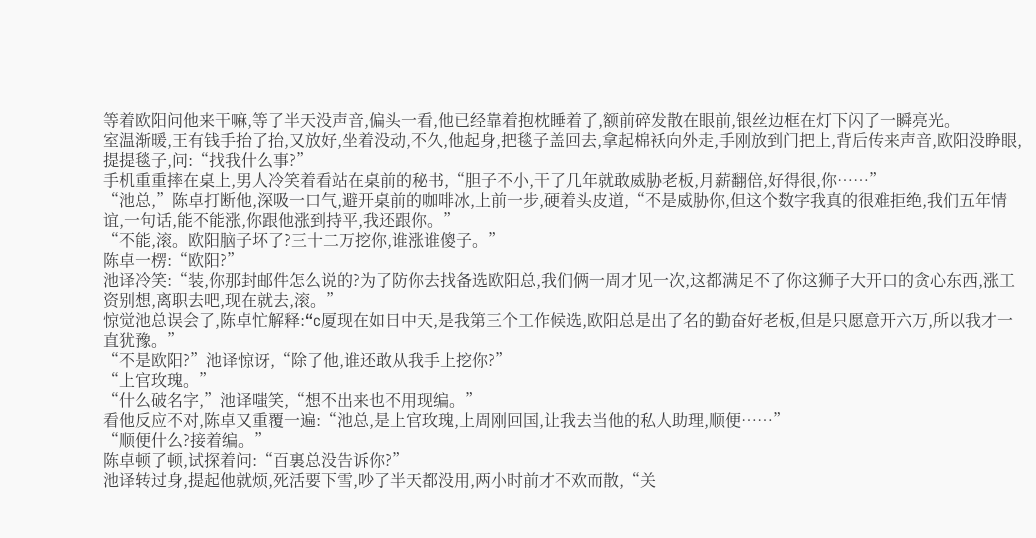等着欧阳问他来干嘛,等了半天没声音,偏头一看,他已经靠着抱枕睡着了,额前碎发散在眼前,银丝边框在灯下闪了一瞬亮光。
室温渐暖,王有钱手抬了抬,又放好,坐着没动,不久,他起身,把毯子盖回去,拿起棉袄向外走,手刚放到门把上,背后传来声音,欧阳没睁眼,提提毯子,问:“找我什么事?”
手机重重摔在桌上,男人冷笑着看站在桌前的秘书,“胆子不小,干了几年就敢威胁老板,月薪翻倍,好得很,你……”
“池总,”陈卓打断他,深吸一口气,避开桌前的咖啡冰,上前一步,硬着头皮道,“不是威胁你,但这个数字我真的很难拒绝,我们五年情谊,一句话,能不能涨,你跟他涨到持平,我还跟你。”
“不能,滚。欧阳脑子坏了?三十二万挖你,谁涨谁傻子。”
陈卓一楞:“欧阳?”
池译冷笑:“装,你那封邮件怎么说的?为了防你去找备选欧阳总,我们俩一周才见一次,这都满足不了你这狮子大开口的贪心东西,涨工资别想,离职去吧,现在就去,滚。”
惊觉池总误会了,陈卓忙解释:“c厦现在如日中天,是我第三个工作候选,欧阳总是出了名的勤奋好老板,但是只愿意开六万,所以我才一直犹豫。”
“不是欧阳?”池译惊讶,“除了他,谁还敢从我手上挖你?”
“上官玫瑰。”
“什么破名字,”池译嗤笑,“想不出来也不用现编。”
看他反应不对,陈卓又重覆一遍:“池总,是上官玫瑰,上周刚回国,让我去当他的私人助理,顺便……”
“顺便什么?接着编。”
陈卓顿了顿,试探着问:“百裏总没告诉你?”
池译转过身,提起他就烦,死活要下雪,吵了半天都没用,两小时前才不欢而散,“关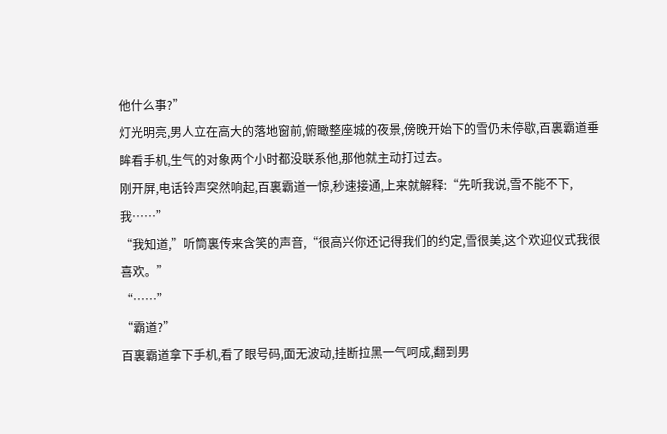他什么事?”
灯光明亮,男人立在高大的落地窗前,俯瞰整座城的夜景,傍晚开始下的雪仍未停歇,百裏霸道垂眸看手机,生气的对象两个小时都没联系他,那他就主动打过去。
刚开屏,电话铃声突然响起,百裏霸道一惊,秒速接通,上来就解释:“先听我说,雪不能不下,我……”
“我知道,”听筒裏传来含笑的声音,“很高兴你还记得我们的约定,雪很美,这个欢迎仪式我很喜欢。”
“……”
“霸道?”
百裏霸道拿下手机,看了眼号码,面无波动,挂断拉黑一气呵成,翻到男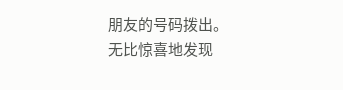朋友的号码拨出。
无比惊喜地发现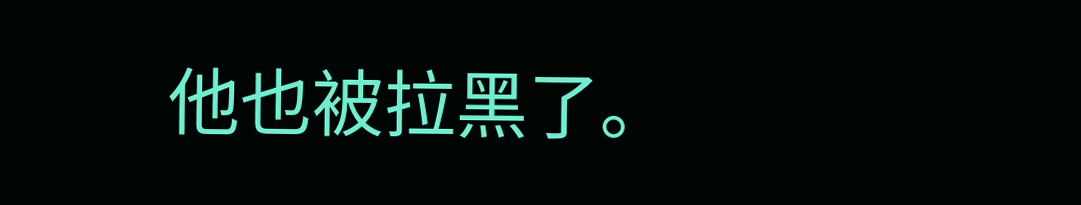他也被拉黑了。